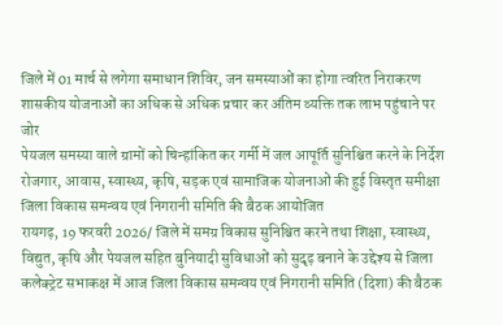जिले में 01 मार्च से लगेगा समाधान शिविर, जन समस्याओं का होगा त्वरित निराकरण
शासकीय योजनाओं का अधिक से अधिक प्रचार कर अंतिम व्यक्ति तक लाभ पहुंचाने पर जोर
पेयजल समस्या वाले ग्रामों को चिन्हांकित कर गर्मी में जल आपूर्ति सुनिश्चित करने के निर्देश
रोजगार, आवास, स्वास्थ्य, कृषि, सड़क एवं सामाजिक योजनाओं की हुई विस्तृत समीक्षा
जिला विकास समन्वय एवं निगरानी समिति की बैठक आयोजित
रायगढ़, 19 फरवरी 2026/ जिले में समग्र विकास सुनिश्चित करने तथा शिक्षा, स्वास्थ्य, विद्युत, कृषि और पेयजल सहित बुनियादी सुविधाओं को सुदृढ़ बनाने के उद्देश्य से जिला कलेक्ट्रेट सभाकक्ष में आज जिला विकास समन्वय एवं निगरानी समिति (दिशा) की बैठक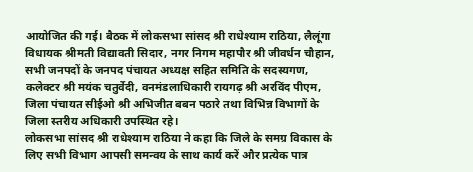आयोजित की गई। बैठक में लोकसभा सांसद श्री राधेश्याम राठिया, लैलूंगा विधायक श्रीमती विद्यावती सिदार, नगर निगम महापौर श्री जीवर्धन चौहान, सभी जनपदों के जनपद पंचायत अध्यक्ष सहित समिति के सदस्यगण, कलेक्टर श्री मयंक चतुर्वेदी, वनमंडलाधिकारी रायगढ़ श्री अरविंद पीएम, जिला पंचायत सीईओ श्री अभिजीत बबन पठारे तथा विभिन्न विभागों के जिला स्तरीय अधिकारी उपस्थित रहे।
लोकसभा सांसद श्री राधेश्याम राठिया ने कहा कि जिले के समग्र विकास के लिए सभी विभाग आपसी समन्वय के साथ कार्य करें और प्रत्येक पात्र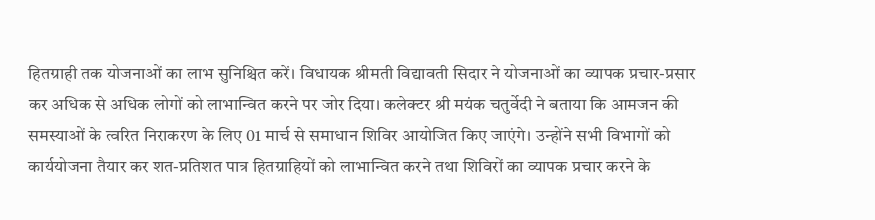हितग्राही तक योजनाओं का लाभ सुनिश्चित करें। विधायक श्रीमती विद्यावती सिदार ने योजनाओं का व्यापक प्रचार-प्रसार कर अधिक से अधिक लोगों को लाभान्वित करने पर जोर दिया। कलेक्टर श्री मयंक चतुर्वेदी ने बताया कि आमजन की समस्याओं के त्वरित निराकरण के लिए 01 मार्च से समाधान शिविर आयोजित किए जाएंगे। उन्होंने सभी विभागों को कार्ययोजना तैयार कर शत-प्रतिशत पात्र हितग्राहियों को लाभान्वित करने तथा शिविरों का व्यापक प्रचार करने के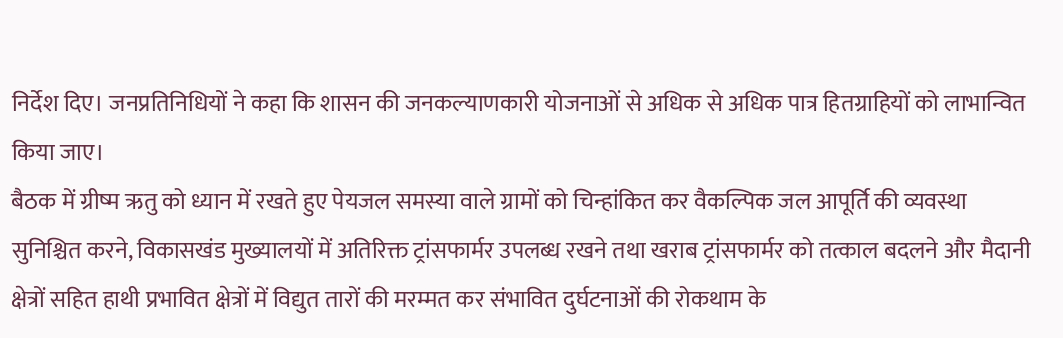निर्देश दिए। जनप्रतिनिधियों ने कहा कि शासन की जनकल्याणकारी योजनाओं से अधिक से अधिक पात्र हितग्राहियों को लाभान्वित किया जाए।
बैठक में ग्रीष्म ऋतु को ध्यान में रखते हुए पेयजल समस्या वाले ग्रामों को चिन्हांकित कर वैकल्पिक जल आपूर्ति की व्यवस्था सुनिश्चित करने, विकासखंड मुख्यालयों में अतिरिक्त ट्रांसफार्मर उपलब्ध रखने तथा खराब ट्रांसफार्मर को तत्काल बदलने और मैदानी क्षेत्रों सहित हाथी प्रभावित क्षेत्रों में विद्युत तारों की मरम्मत कर संभावित दुर्घटनाओं की रोकथाम के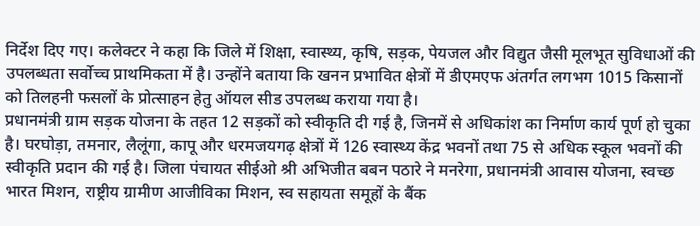निर्देश दिए गए। कलेक्टर ने कहा कि जिले में शिक्षा, स्वास्थ्य, कृषि, सड़क, पेयजल और विद्युत जैसी मूलभूत सुविधाओं की उपलब्धता सर्वोच्च प्राथमिकता में है। उन्होंने बताया कि खनन प्रभावित क्षेत्रों में डीएमएफ अंतर्गत लगभग 1015 किसानों को तिलहनी फसलों के प्रोत्साहन हेतु ऑयल सीड उपलब्ध कराया गया है।
प्रधानमंत्री ग्राम सड़क योजना के तहत 12 सड़कों को स्वीकृति दी गई है, जिनमें से अधिकांश का निर्माण कार्य पूर्ण हो चुका है। घरघोड़ा, तमनार, लैलूंगा, कापू और धरमजयगढ़ क्षेत्रों में 126 स्वास्थ्य केंद्र भवनों तथा 75 से अधिक स्कूल भवनों की स्वीकृति प्रदान की गई है। जिला पंचायत सीईओ श्री अभिजीत बबन पठारे ने मनरेगा, प्रधानमंत्री आवास योजना, स्वच्छ भारत मिशन, राष्ट्रीय ग्रामीण आजीविका मिशन, स्व सहायता समूहों के बैंक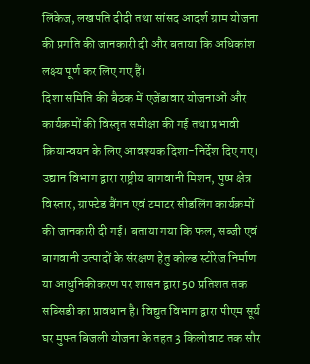लिंकेज, लखपति दीदी तथा सांसद आदर्श ग्राम योजना की प्रगति की जानकारी दी और बताया कि अधिकांश लक्ष्य पूर्ण कर लिए गए हैं।
दिशा समिति की बैठक में एजेंडावार योजनाओं और कार्यक्रमों की विस्तृत समीक्षा की गई तथा प्रभावी क्रियान्वयन के लिए आवश्यक दिशा-निर्देश दिए गए। उद्यान विभाग द्वारा राष्ट्रीय बागवानी मिशन, पुष्प क्षेत्र विस्तार, ग्राफ्टेड बैंगन एवं टमाटर सीडलिंग कार्यक्रमों की जानकारी दी गई। बताया गया कि फल, सब्जी एवं बागवानी उत्पादों के संरक्षण हेतु कोल्ड स्टोरेज निर्माण या आधुनिकीकरण पर शासन द्वारा 50 प्रतिशत तक सब्सिडी का प्रावधान है। विद्युत विभाग द्वारा पीएम सूर्य घर मुफ्त बिजली योजना के तहत 3 किलोवाट तक सौर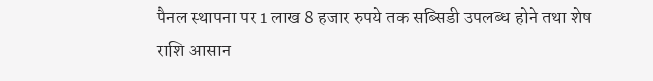पैनल स्थापना पर 1 लाख 8 हजार रुपये तक सब्सिडी उपलब्ध होने तथा शेष राशि आसान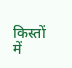किस्तों में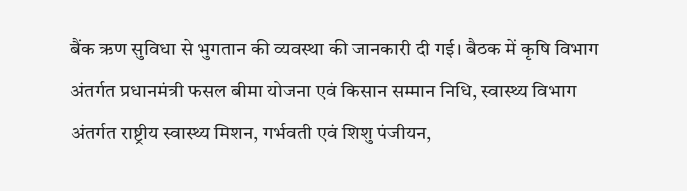बैंक ऋण सुविधा से भुगतान की व्यवस्था की जानकारी दी गई। बैठक में कृषि विभाग अंतर्गत प्रधानमंत्री फसल बीमा योजना एवं किसान सम्मान निधि, स्वास्थ्य विभाग अंतर्गत राष्ट्रीय स्वास्थ्य मिशन, गर्भवती एवं शिशु पंजीयन,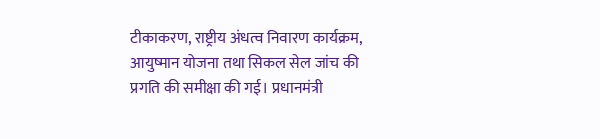टीकाकरण, राष्ट्रीय अंधत्व निवारण कार्यक्रम, आयुष्मान योजना तथा सिकल सेल जांच की प्रगति की समीक्षा की गई। प्रधानमंत्री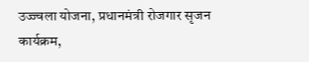उज्ज्वला योजना, प्रधानमंत्री रोजगार सृजन कार्यक्रम,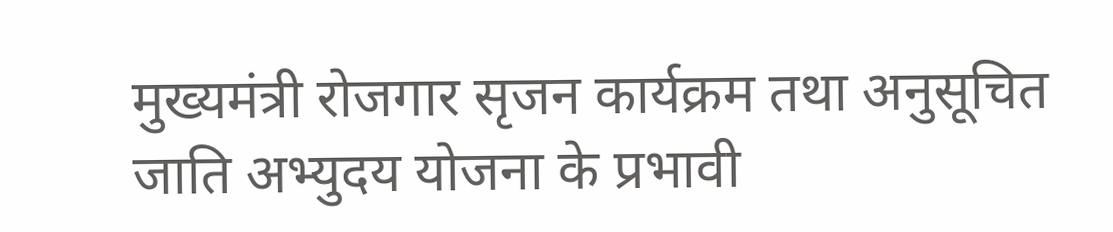मुख्यमंत्री रोजगार सृजन कार्यक्रम तथा अनुसूचित जाति अभ्युदय योजना के प्रभावी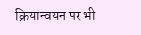क्रियान्वयन पर भी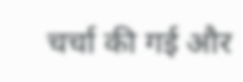चर्चा की गई और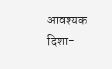आवश्यक दिशा-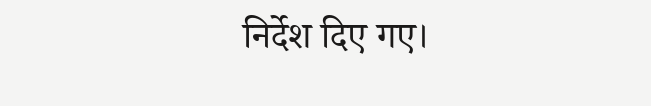निर्देश दिए गए।